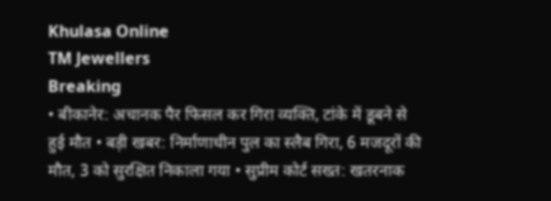Khulasa Online
TM Jewellers
Breaking
• बीकानेर: अचानक पैर फिसल कर गिरा व्यक्ति, टांके में डूबने से हुई मौत • बड़ी खबर: निर्माणाधीन पुल का स्लैब गिरा, 6 मजदूरों की मौत, 3 को सुरक्षित निकाला गया • सुप्रीम कोर्ट सख्त: खतरनाक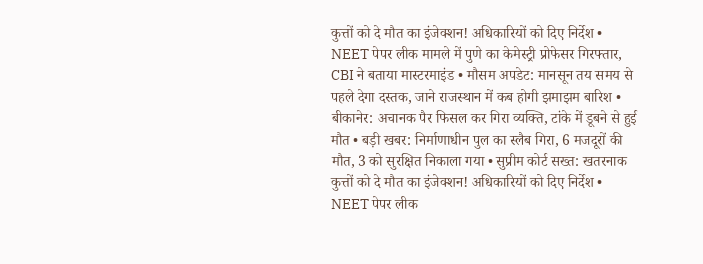कुत्तों को दे मौत का इंजेक्शन! अधिकारियों को दिए निर्देश • NEET पेपर लीक मामले में पुणे का केमेस्ट्री प्रोफेसर गिरफ्तार, CBI ने बताया मास्टरमाइंड • मौसम अपडेट: मानसून तय समय से पहले देगा दस्तक, जाने राजस्थान में कब होगी झमाझम बारिश • बीकानेर: अचानक पैर फिसल कर गिरा व्यक्ति, टांके में डूबने से हुई मौत • बड़ी खबर: निर्माणाधीन पुल का स्लैब गिरा, 6 मजदूरों की मौत, 3 को सुरक्षित निकाला गया • सुप्रीम कोर्ट सख्त: खतरनाक कुत्तों को दे मौत का इंजेक्शन! अधिकारियों को दिए निर्देश • NEET पेपर लीक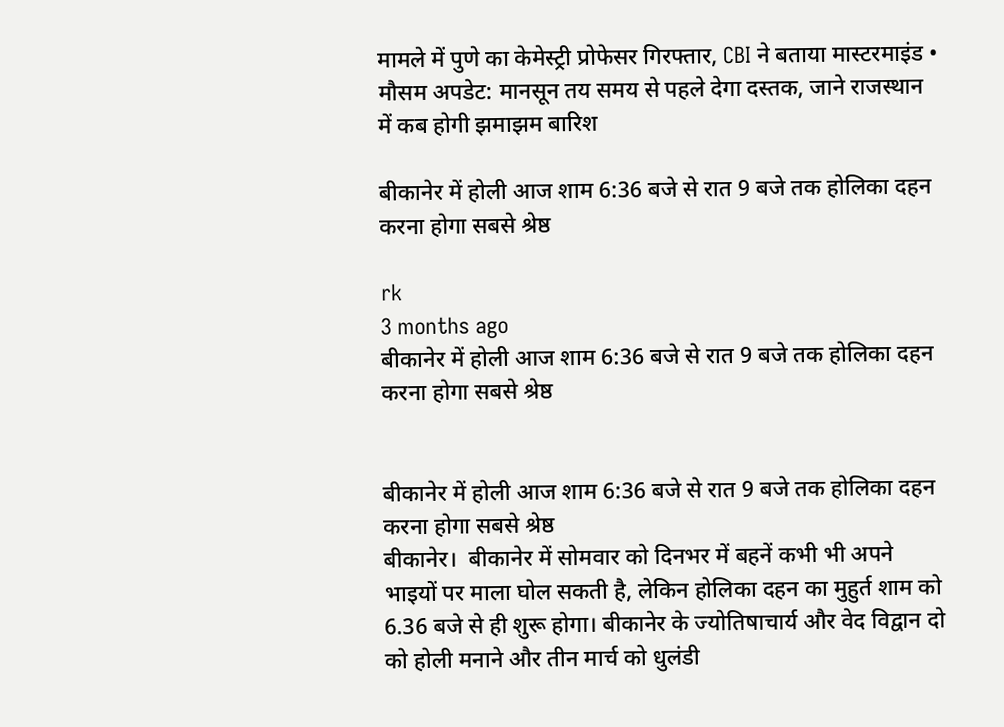मामले में पुणे का केमेस्ट्री प्रोफेसर गिरफ्तार, CBI ने बताया मास्टरमाइंड • मौसम अपडेट: मानसून तय समय से पहले देगा दस्तक, जाने राजस्थान में कब होगी झमाझम बारिश

बीकानेर में होली आज शाम 6:36 बजे से रात 9 बजे तक होलिका दहन करना होगा सबसे श्रेष्ठ

rk
3 months ago
बीकानेर में होली आज शाम 6:36 बजे से रात 9 बजे तक होलिका दहन करना होगा सबसे श्रेष्ठ


बीकानेर में होली आज शाम 6:36 बजे से रात 9 बजे तक होलिका दहन करना होगा सबसे श्रेष्ठ
बीकानेर।  बीकानेर में सोमवार को दिनभर में बहनें कभी भी अपने भाइयों पर माला घोल सकती है, लेकिन होलिका दहन का मुहुर्त शाम को 6.36 बजे से ही शुरू होगा। बीकानेर के ज्योतिषाचार्य और वेद विद्वान दो को होली मनाने और तीन मार्च को धुलंडी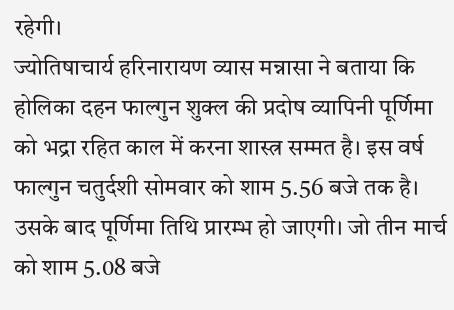रहेगी।
ज्योतिषाचार्य हरिनारायण व्यास मन्नासा ने बताया कि होलिका दहन फाल्गुन शुक्ल की प्रदोष व्यापिनी पूर्णिमा को भद्रा रहित काल में करना शास्त्र सम्मत है। इस वर्ष फाल्गुन चतुर्दशी सोमवार को शाम 5.56 बजे तक है। उसके बाद पूर्णिमा तिथि प्रारम्भ हो जाएगी। जो तीन मार्च को शाम 5.08 बजे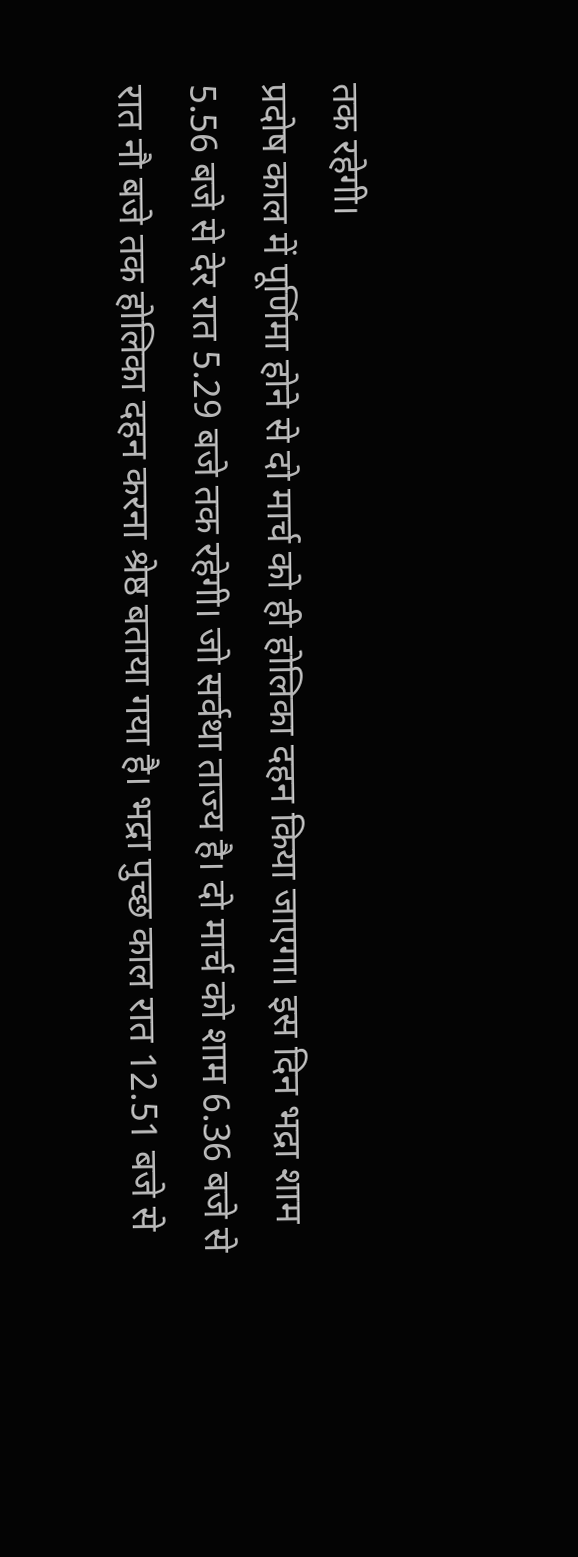तक रहेगी।
प्रदोष काल में पूर्णिमा होने से दो मार्च को ही होलिका दहन किया जाएगा। इस दिन भद्रा शाम 5.56 बजे से देर रात 5.29 बजे तक रहेगी। जो सर्वथा ताज्य है। दो मार्च को शाम 6.36 बजे से रात नौ बजे तक होलिका दहन करना श्रेष्ठ बताया गया है। भद्रा पुच्छ काल रात 12.51 बजे से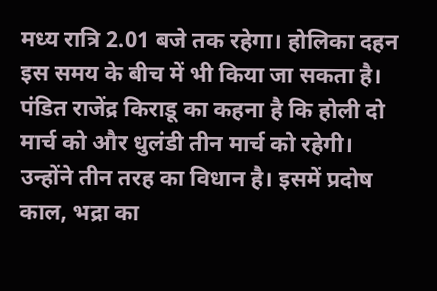मध्य रात्रि 2.01 बजे तक रहेगा। होलिका दहन इस समय के बीच में भी किया जा सकता है।
पंडित राजेंद्र किराडू का कहना है कि होली दो मार्च को और धुलंडी तीन मार्च को रहेगी। उन्होंने तीन तरह का विधान है। इसमें प्रदोष काल, भद्रा का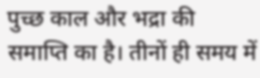पुच्छ काल और भद्रा की समाप्ति का है। तीनों ही समय में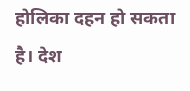होलिका दहन हो सकता है। देश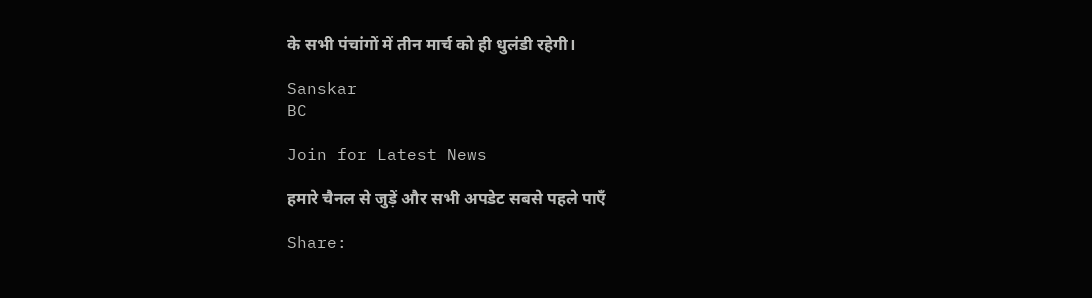के सभी पंचांगों में तीन मार्च को ही धुलंडी रहेगी।

Sanskar
BC

Join for Latest News

हमारे चैनल से जुड़ें और सभी अपडेट सबसे पहले पाएँ

Share: